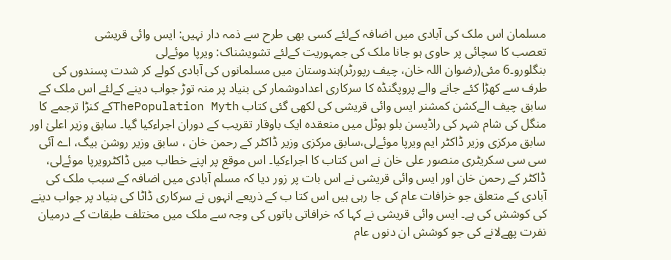مسلمان اس ملک کی آبادی میں اضافہ کےلئے کسی بھی طرح سے ذمہ دار نہیں: ایس وائی قریشی
تعصب کا سچائی پر حاوی ہو جانا ملک کی جمہوریت کےلئے تشویشناک: ویرپا موئےلی
بنگلورو۔6 مئی(رضوان اللہ خان، چیف رپورٹر)ہندوستان میں مسلمانوں کی آبادی کولے کر شدت پسندوں کی طرف سے کھڑا کئے جانے والے پروپگنڈہ کا سرکاری اعدادوشمار کی بنیاد پر منہ توڑ جواب دینے کےلئے اس ملک کے سابق چیف الےکشن کمشنر ایس وائی قریشی کی لکھی گئی کتاب ThePopulation Mythکے کنڑا ترجمے کا منگل کی شام شہر کی راڈیسن بلو ہوٹل میں منعقدہ ایک باوقار تقریب کے دوران اجراءکیا گیا۔ سابق وزیر اعلیٰ اور سابق مرکزی وزیر ڈاکٹر ایم ویرپا موئےلی،سابق مرکزی وزیر ڈاکٹر کے رحمن خان ، سابق وزیر روشن بیگ، اے آئی سی سی سکریٹری منصور علی خان نے اس کتاب کا اجراءکیا۔ اس موقع پر اپنے خطاب میں ڈاکٹرویرپا موئےلی، ڈاکٹر کے رحمن خان اور ایس وائی قریشی نے اس بات پر زور دیا کہ مسلم آبادی میں اضافہ کے سبب ملک کی آبادی کے متعلق جو خرافات عام کی جا رہی ہیں اس کتا ب کے ذریعے انہوں نے سرکاری ڈاٹا کی بنیاد پر جواب دینے کی کوشش کی ہے۔ ایس وائی قریشی نے کہا کہ خرافاتی باتوں کی وجہ سے ملک میں مختلف طبقات کے درمیان نفرت پھےلانے کی جو کوشش ان دنوں عام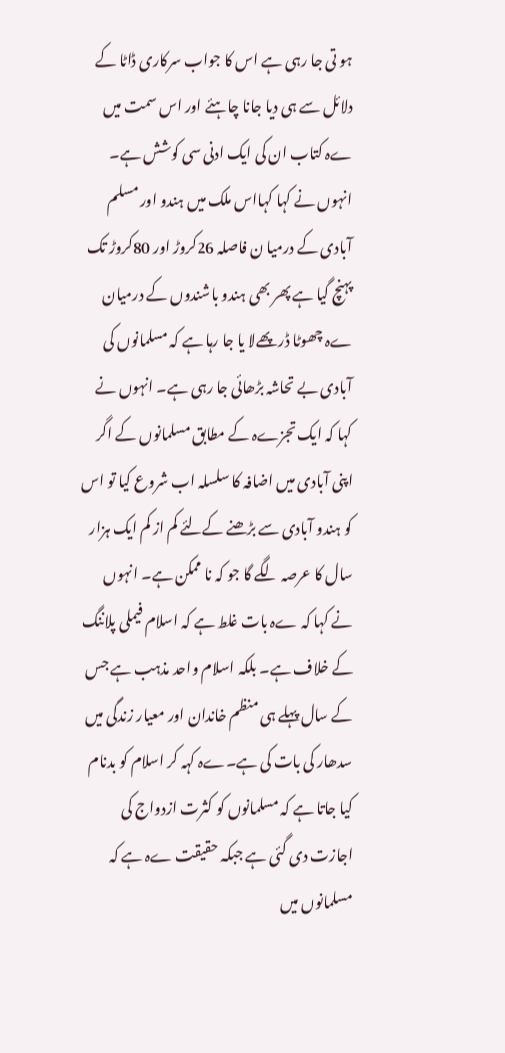ہو تی جا رہی ہے اس کا جواب سرکاری ڈاٹا کے دلائل سے ہی دیا جانا چاہئے اور اس سمت میں ےہ کتاب ان کی ایک ادنی سی کوشش ہے۔ انہوں نے کہا کہااس ملک میں ہندو اور مسلم آبادی کے درمیا ن فاصلہ 26کروڑ اور 80کروڑ تک پہنچ گیا ہے پھر بھی ہندو باشندوں کے درمیان ےہ چھوٹا ڈر پھےلا یا جا رہا ہے کہ مسلمانوں کی آبادی بے تحاشہ بڑھائی جا رہی ہے۔ انہوں نے کہا کہ ایک تجزےہ کے مطابق مسلمانوں کے اگر اپنی آبادی میں اضافہ کا سلسلہ اب شروع کیا تو اس کو ہندو آبادی سے بڑھنے کےلئے کم از کم ایک ہزار سال کا عرصہ لگے گا جو کہ نا ممکن ہے۔ انہوں نے کہا کہ ےہ بات غلط ہے کہ اسلام فیملی پلاننگ کے خلاف ہے۔ بلکہ اسلام واحد مذہب ہے جس کے سال پہلے ہی منظم خاندان اور معیار زندگی میں سدھار کی بات کی ہے۔ےہ کہہ کر اسلام کو بدنام کیا جاتا ہے کہ مسلمانوں کو کثرت ازدواج کی اجازت دی گئی ہے جبکہ حقیقت ےہ ہے کہ مسلمانوں میں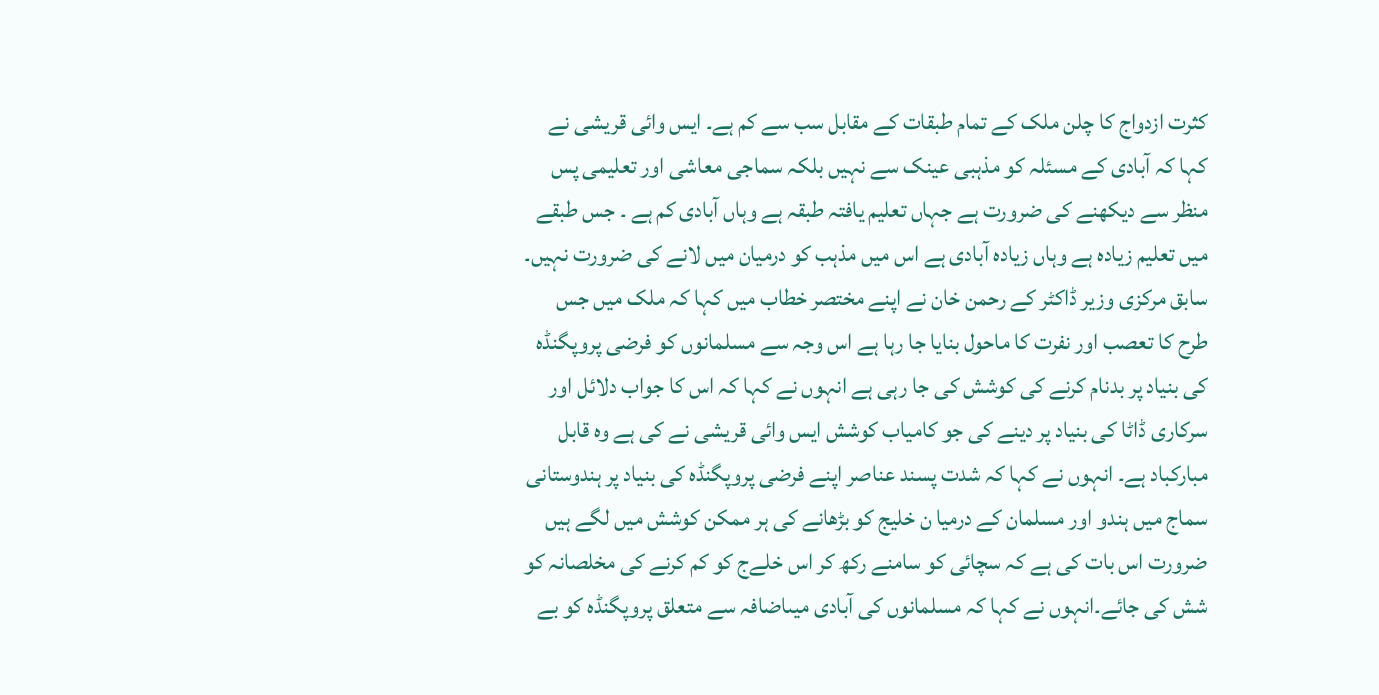کثرت ازدواج کا چلن ملک کے تمام طبقات کے مقابل سب سے کم ہے۔ ایس وائی قریشی نے کہا کہ آبادی کے مسئلہ کو مذہبی عینک سے نہیں بلکہ سماجی معاشی اور تعلیمی پس منظر سے دیکھنے کی ضرورت ہے جہاں تعلیم یافتہ طبقہ ہے وہاں آبادی کم ہے ۔ جس طبقے میں تعلیم زیادہ ہے وہاں زیادہ آبادی ہے اس میں مذہب کو درمیان میں لانے کی ضرورت نہیں۔ سابق مرکزی وزیر ڈاکٹر کے رحمن خان نے اپنے مختصر خطاب میں کہا کہ ملک میں جس طرح کا تعصب اور نفرت کا ماحول بنایا جا رہا ہے اس وجہ سے مسلمانوں کو فرضی پروپگنڈہ کی بنیاد پر بدنام کرنے کی کوشش کی جا رہی ہے انہوں نے کہا کہ اس کا جواب دلائل اور سرکاری ڈاٹا کی بنیاد پر دینے کی جو کامیاب کوشش ایس وائی قریشی نے کی ہے وہ قابل مبارکباد ہے۔ انہوں نے کہا کہ شدت پسند عناصر اپنے فرضی پروپگنڈہ کی بنیاد پر ہندوستانی سماج میں ہندو اور مسلمان کے درمیا ن خلیج کو بڑھانے کی ہر ممکن کوشش میں لگے ہیں ضرورت اس بات کی ہے کہ سچائی کو سامنے رکھ کر اس خلےج کو کم کرنے کی مخلصانہ کو شش کی جائے۔انہوں نے کہا کہ مسلمانوں کی آبادی میںاضافہ سے متعلق پروپگنڈہ کو بے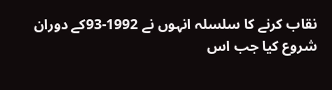نقاب کرنے کا سلسلہ انہوں نے 1992-93کے دوران شروع کیا جب اس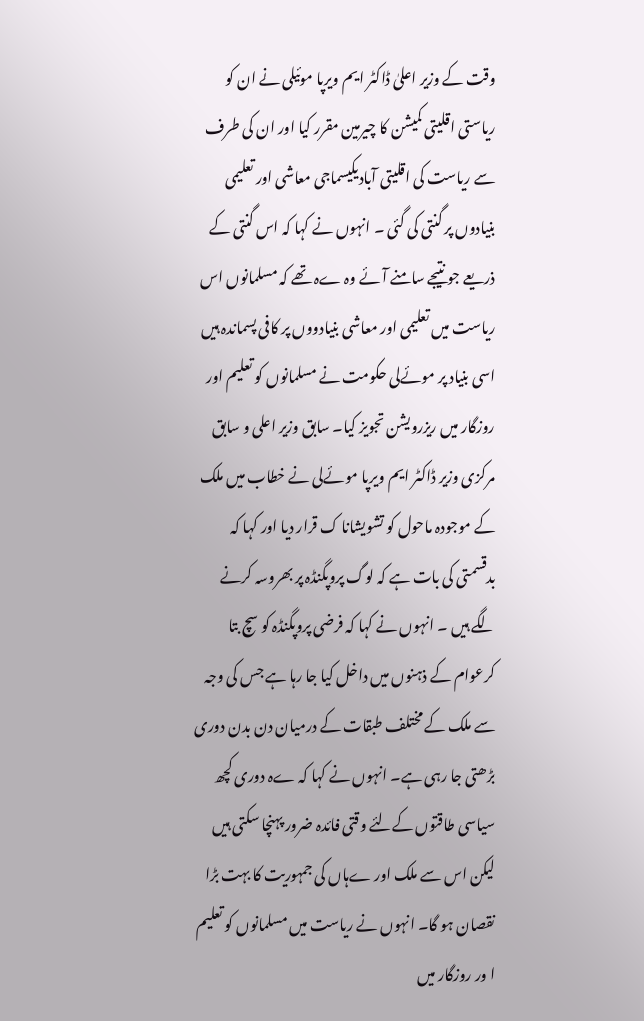وقت کے وزیر اعلیٰ ڈاکٹر ایم ویرپا موئیلی نے ان کو ریاستی اقلیتی کمیشن کا چیرمین مقرر کیا اور ان کی طرف سے ریاست کی اقلیتی آبادیکیسماجی معاشی اور تعلیمی بنیادوں پر گنتی کی گئی ۔ انہوں نے کہا کہ اس گنتی کے ذریعے جو نتیجے سامنے آئے وہ ےہ تھے کہ مسلمانوں اس ریاست میں تعلیمی اور معاشی بنیادووں پر کافی پسماندہ ہیں اسی بنیاد پر موئےلی حکومت نے مسلمانوں کو تعلیم اور روزگار میں ریزرویشن تجویز کیا۔ سابق وزیر اعلی و سابق مرکزی وزیر ڈاکٹر ایم ویرپا موئےلی نے خطاب میں ملک کے موجودہ ماحول کو تشویشانا ک قرار دیا اور کہا کہ بدقسمتی کی بات ہے کہ لوگ پروپگنڈہ پر بھروسہ کرنے لگے ہیں ۔ انہوں نے کہا کہ فرضی پروپگنڈہ کو سچ بتا کرعوام کے ذہنوں میں داخل کیا جا رہا ہے جس کی وجہ سے ملک کے مختلف طبقات کے درمیان دن بدن دوری بڑھتی جا رہی ہے۔ انہوں نے کہا کہ ےہ دوری کچھ سیاسی طاقتوں کےلئے وقتی فائدہ ضرور پہنچا سکتی ہیں لیکن اس سے ملک اور ےہاں کی جمہوریت کا بہت بڑا نقصان ہو گا۔ انہوں نے ریاست میں مسلمانوں کو تعلیم ا ور روزگار میں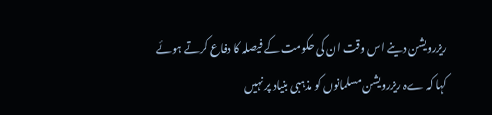ریزرویشن دینے اس وقت ان کی حکومت کے فیصلہ کا دفاع کرتے ہوئے کہا کہ ےہ ریزرویشن مسلمانوں کو مذہبی بنیاد پر نہیں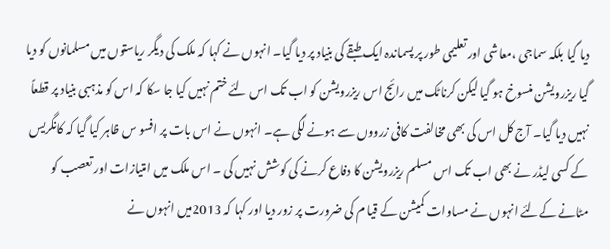دیا گیا بلکہ سماجی ،معاشی اور تعلیمی طور پر پسماندہ ایک طبقے کی بنیاد پر دیا گیا۔ انہوں نے کہا کہ ملک کی دیگر ریاستوں میں مسلمانوں کو دیا گیا ریزرویشن منسوخ ہو گیا لیکن کرناٹک میں رائج اس ریزرویشن کو اب تک اس لئے ختم نہیں کیا جا سکا کہ اس کو مذہبی بنیاد پر قطعاً نہیں دیا گیا۔ آج کل اس کی بھی مخالفت کافی زرووں سے ہونے لگی ہے۔ انہوں نے اس بات پر افسو س ظاہر کیا گیا کہ کانگریس کے کسی لیڈر نے بھی اب تک اس مسلم ریزرویشن کا دفاع کرنے کی کوشش نہیں کی ۔ اس ملک میں امتیازات اور تعصب کو مٹانے کےلئے انہوں نے مساوات کمیشن کے قیا م کی ضرورت پر زور دیا اور کہا کہ 2013میں انہوں نے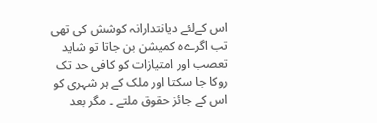اس کےلئے دیانتدارانہ کوشش کی تھی تب اگرےہ کمیشن بن جاتا تو شاید تعصب اور امتیازات کو کافی حد تک روکا جا سکتا اور ملک کے ہر شہری کو اس کے جائز حقوق ملتے ۔ مگر بعد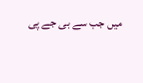میں جب سے بی جے پی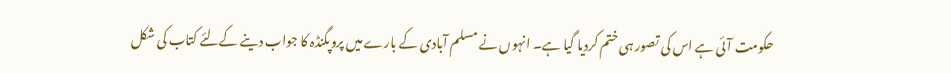حکومت آئی ہے اس کی تصور ہی ختم کردیا گیا ہے۔ انہوں نے مسلم آبادی کے بارے میں پروپگنڈہ کا جواب دینے کےلئے کتاب کی شکل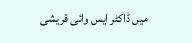میں ڈاکٹر ایس وائی قریشی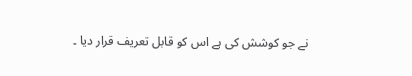نے جو کوشش کی ہے اس کو قابل تعریف قرار دیا ۔